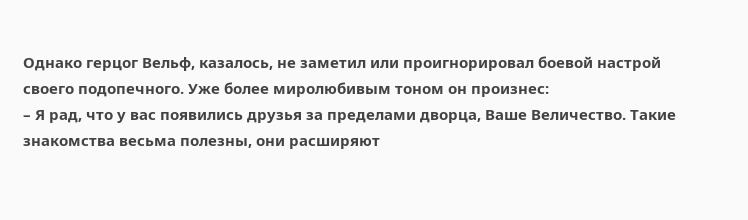Однако герцог Вельф, казалось, не заметил или проигнорировал боевой настрой своего подопечного. Уже более миролюбивым тоном он произнес:
– Я рад, что у вас появились друзья за пределами дворца, Ваше Величество. Такие знакомства весьма полезны, они расширяют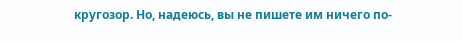кругозор. Но, надеюсь, вы не пишете им ничего по-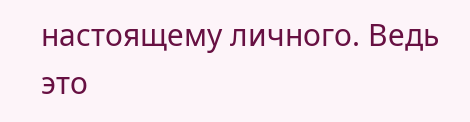настоящему личного. Ведь это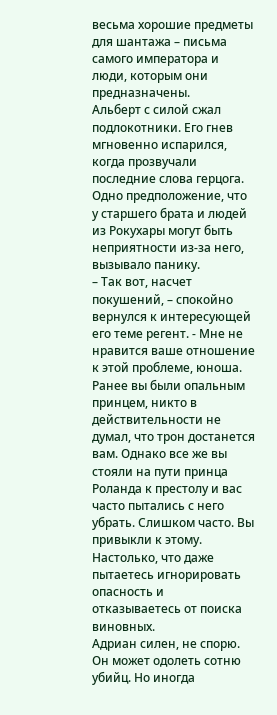весьма хорошие предметы для шантажа – письма самого императора и люди, которым они предназначены.
Альберт с силой сжал подлокотники. Его гнев мгновенно испарился, когда прозвучали последние слова герцога. Одно предположение, что у старшего брата и людей из Рокухары могут быть неприятности из-за него, вызывало панику.
– Так вот, насчет покушений, – спокойно вернулся к интересующей его теме регент. - Мне не нравится ваше отношение к этой проблеме, юноша. Ранее вы были опальным принцем, никто в действительности не думал, что трон достанется вам. Однако все же вы стояли на пути принца Роланда к престолу и вас часто пытались с него убрать. Слишком часто. Вы привыкли к этому. Настолько, что даже пытаетесь игнорировать опасность и отказываетесь от поиска виновных.
Адриан силен, не спорю. Он может одолеть сотню убийц. Но иногда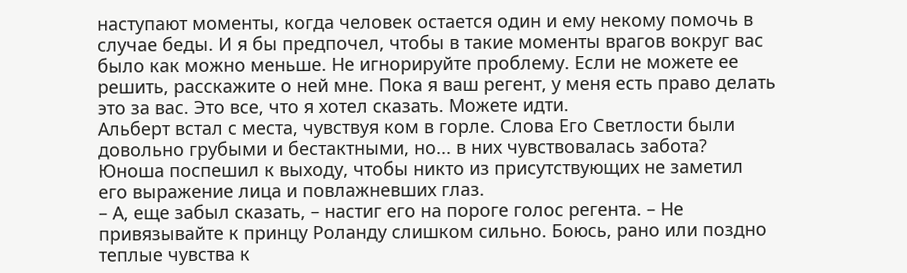наступают моменты, когда человек остается один и ему некому помочь в случае беды. И я бы предпочел, чтобы в такие моменты врагов вокруг вас было как можно меньше. Не игнорируйте проблему. Если не можете ее решить, расскажите о ней мне. Пока я ваш регент, у меня есть право делать это за вас. Это все, что я хотел сказать. Можете идти.
Альберт встал с места, чувствуя ком в горле. Слова Его Светлости были довольно грубыми и бестактными, но... в них чувствовалась забота? Юноша поспешил к выходу, чтобы никто из присутствующих не заметил его выражение лица и повлажневших глаз.
– А, еще забыл сказать, – настиг его на пороге голос регента. – Не привязывайте к принцу Роланду слишком сильно. Боюсь, рано или поздно теплые чувства к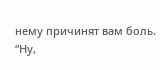нему причинят вам боль.
“Ну,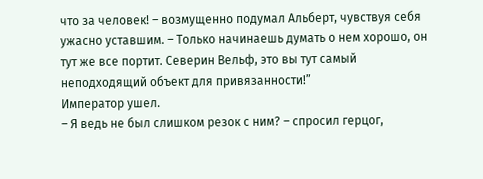что за человек! – возмущенно подумал Альберт, чувствуя себя ужасно уставшим. – Только начинаешь думать о нем хорошо, он тут же все портит. Северин Вельф, это вы тут самый неподходящий объект для привязанности!”
Император ушел.
– Я ведь не был слишком резок с ним? – спросил герцог,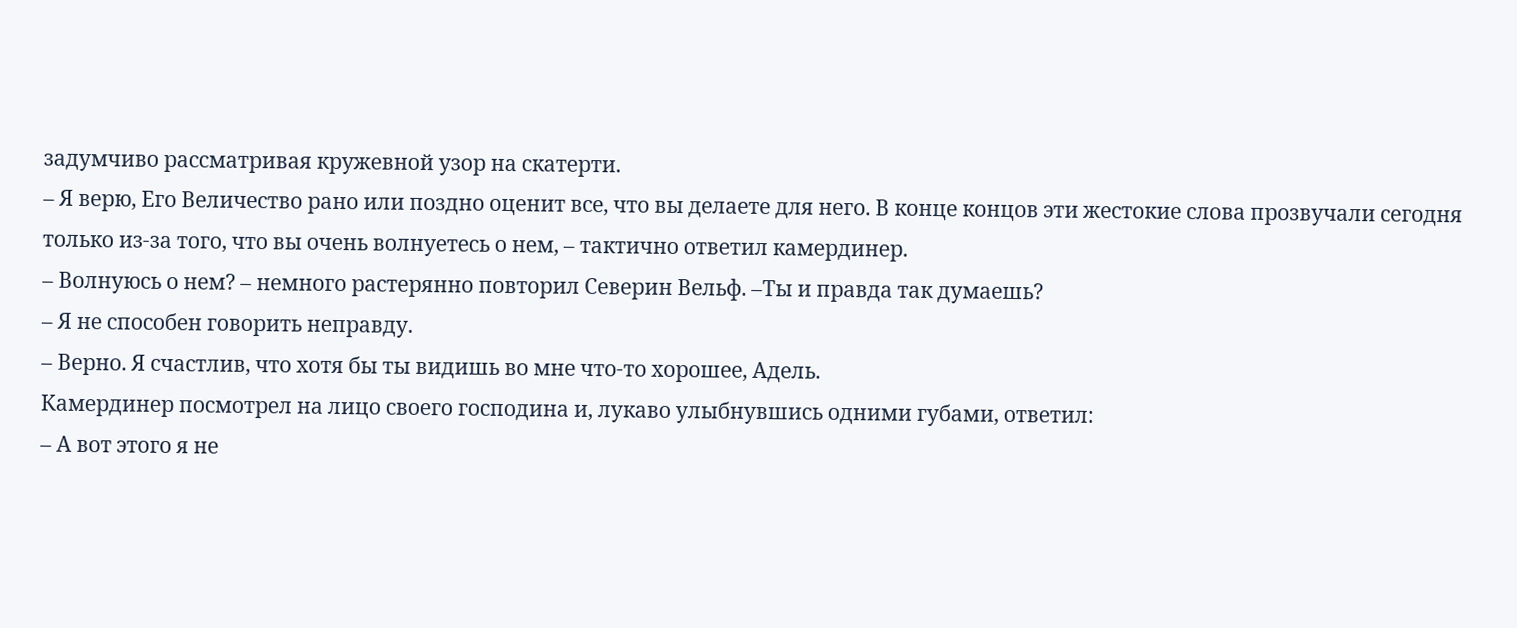задумчиво рассматривая кружевной узор на скатерти.
– Я верю, Его Величество рано или поздно оценит все, что вы делаете для него. В конце концов эти жестокие слова прозвучали сегодня только из-за того, что вы очень волнуетесь о нем, – тактично ответил камердинер.
– Волнуюсь о нем? – немного растерянно повторил Северин Вельф. –Ты и правда так думаешь?
– Я не способен говорить неправду.
– Верно. Я счастлив, что хотя бы ты видишь во мне что-то хорошее, Адель.
Камердинер посмотрел на лицо своего господина и, лукаво улыбнувшись одними губами, ответил:
– А вот этого я не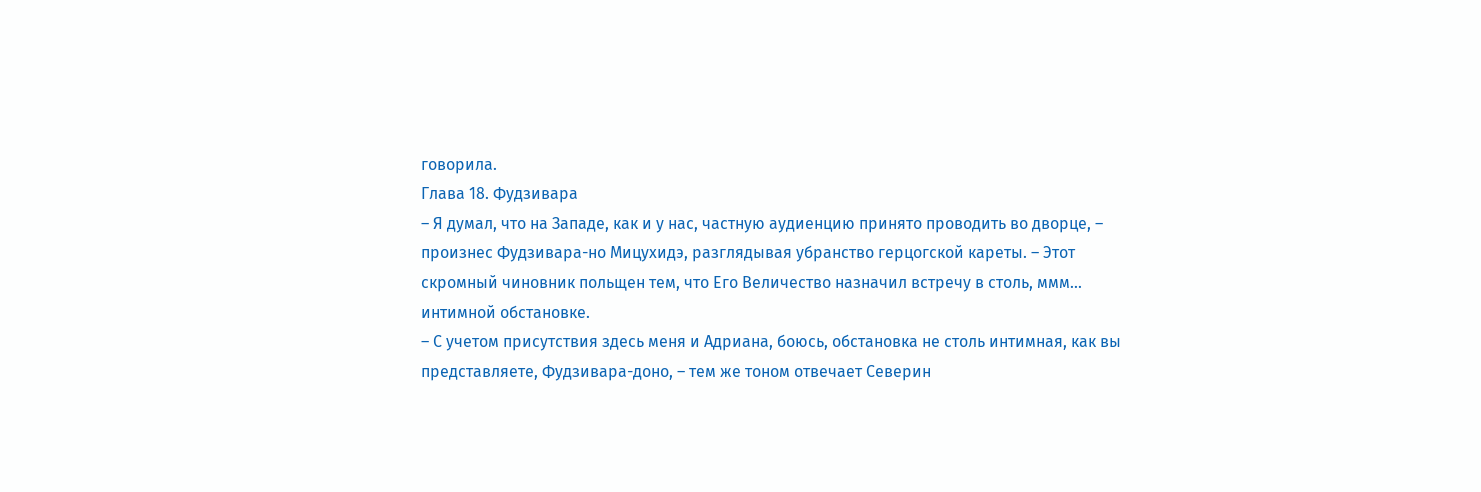говорила.
Глава 18. Фудзивара
– Я думал, что на Западе, как и у нас, частную аудиенцию принято проводить во дворце, – произнес Фудзивара-но Мицухидэ, разглядывая убранство герцогской кареты. – Этот скромный чиновник польщен тем, что Его Величество назначил встречу в столь, ммм... интимной обстановке.
– С учетом присутствия здесь меня и Адриана, боюсь, обстановка не столь интимная, как вы представляете, Фудзивара-доно, – тем же тоном отвечает Северин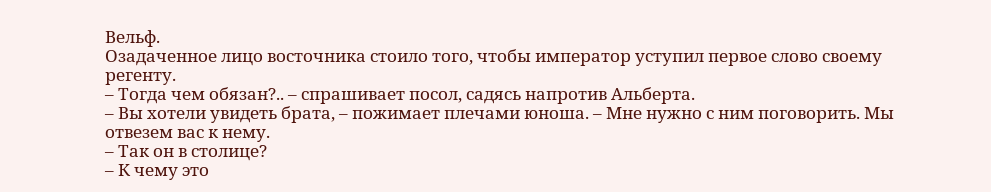Вельф.
Озадаченное лицо восточника стоило того, чтобы император уступил первое слово своему регенту.
– Тогда чем обязан?.. – спрашивает посол, садясь напротив Альберта.
– Вы хотели увидеть брата, – пожимает плечами юноша. – Мне нужно с ним поговорить. Мы отвезем вас к нему.
– Так он в столице?
– К чему это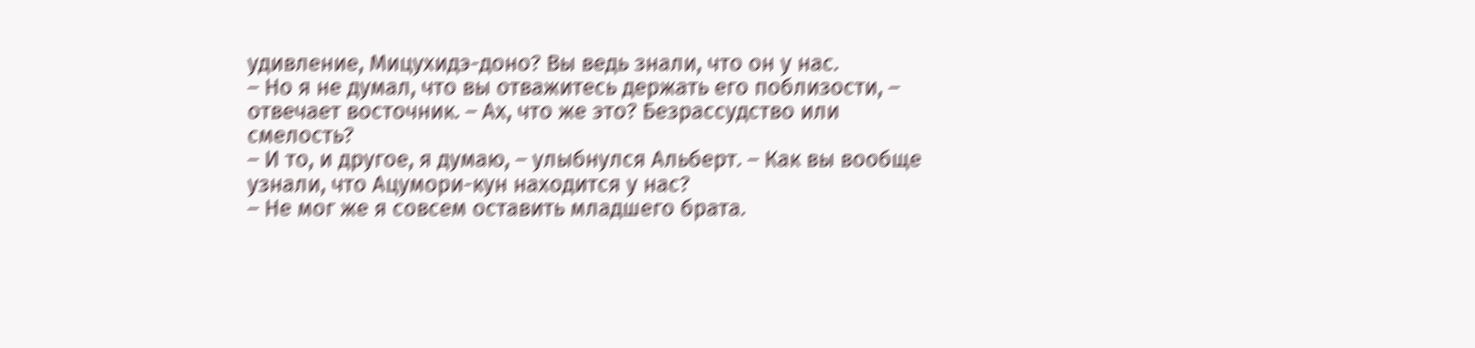удивление, Мицухидэ-доно? Вы ведь знали, что он у нас.
– Но я не думал, что вы отважитесь держать его поблизости, – отвечает восточник. – Ах, что же это? Безрассудство или смелость?
– И то, и другое, я думаю, – улыбнулся Альберт. – Как вы вообще узнали, что Ацумори-кун находится у нас?
– Не мог же я совсем оставить младшего брата.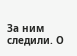За ним следили. О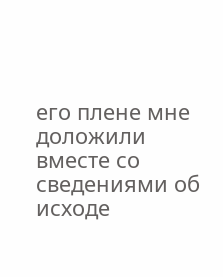его плене мне доложили вместе со сведениями об исходе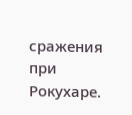сражения при Рокухаре.